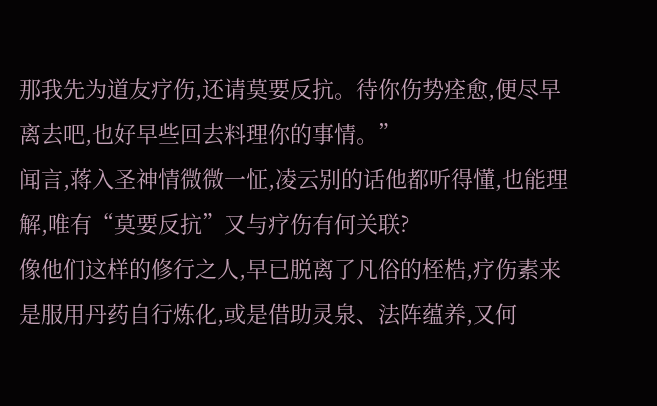那我先为道友疗伤,还请莫要反抗。待你伤势痊愈,便尽早离去吧,也好早些回去料理你的事情。”
闻言,蒋入圣神情微微一怔,凌云别的话他都听得懂,也能理解,唯有“莫要反抗”又与疗伤有何关联?
像他们这样的修行之人,早已脱离了凡俗的桎梏,疗伤素来是服用丹药自行炼化,或是借助灵泉、法阵蕴养,又何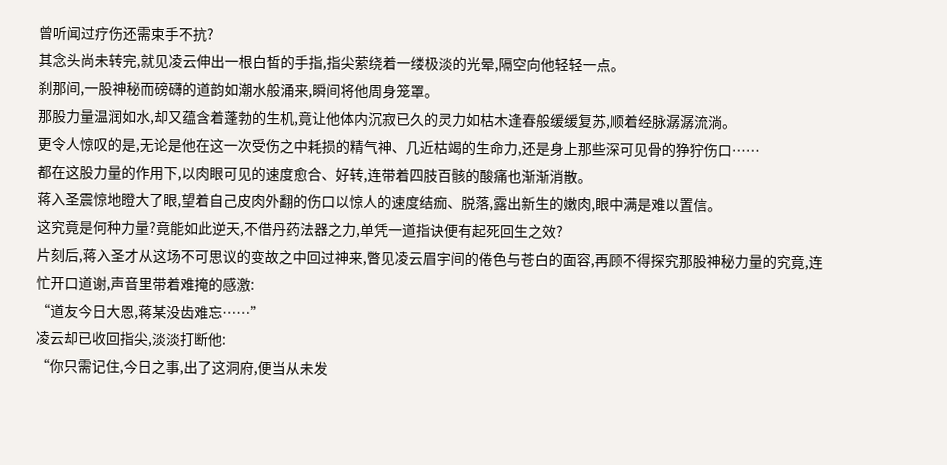曾听闻过疗伤还需束手不抗?
其念头尚未转完,就见凌云伸出一根白皙的手指,指尖萦绕着一缕极淡的光晕,隔空向他轻轻一点。
刹那间,一股神秘而磅礴的道韵如潮水般涌来,瞬间将他周身笼罩。
那股力量温润如水,却又蕴含着蓬勃的生机,竟让他体内沉寂已久的灵力如枯木逢春般缓缓复苏,顺着经脉潺潺流淌。
更令人惊叹的是,无论是他在这一次受伤之中耗损的精气神、几近枯竭的生命力,还是身上那些深可见骨的狰狞伤口……
都在这股力量的作用下,以肉眼可见的速度愈合、好转,连带着四肢百骸的酸痛也渐渐消散。
蒋入圣震惊地瞪大了眼,望着自己皮肉外翻的伤口以惊人的速度结痂、脱落,露出新生的嫩肉,眼中满是难以置信。
这究竟是何种力量?竟能如此逆天,不借丹药法器之力,单凭一道指诀便有起死回生之效?
片刻后,蒋入圣才从这场不可思议的变故之中回过神来,瞥见凌云眉宇间的倦色与苍白的面容,再顾不得探究那股神秘力量的究竟,连忙开口道谢,声音里带着难掩的感激:
“道友今日大恩,蒋某没齿难忘……”
凌云却已收回指尖,淡淡打断他:
“你只需记住,今日之事,出了这洞府,便当从未发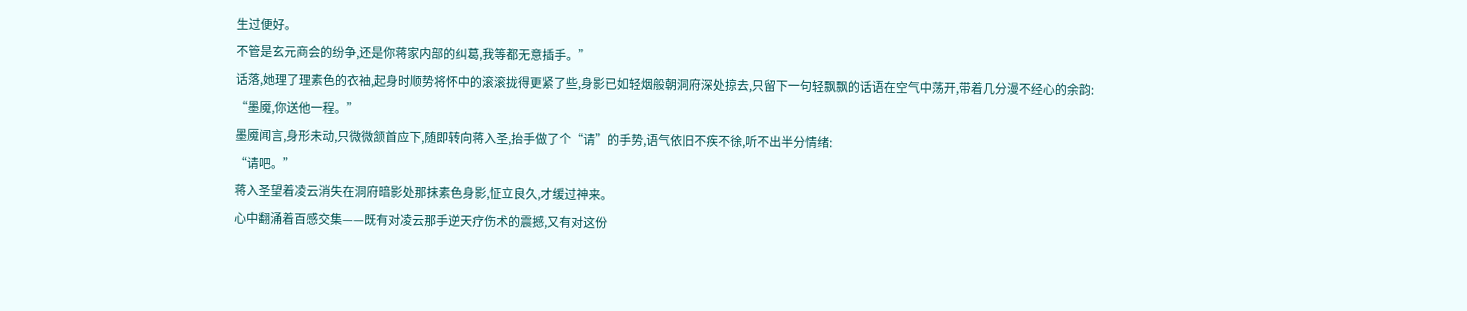生过便好。
不管是玄元商会的纷争,还是你蒋家内部的纠葛,我等都无意插手。”
话落,她理了理素色的衣袖,起身时顺势将怀中的滚滚拢得更紧了些,身影已如轻烟般朝洞府深处掠去,只留下一句轻飘飘的话语在空气中荡开,带着几分漫不经心的余韵:
“墨魇,你送他一程。”
墨魇闻言,身形未动,只微微颔首应下,随即转向蒋入圣,抬手做了个“请”的手势,语气依旧不疾不徐,听不出半分情绪:
“请吧。”
蒋入圣望着凌云消失在洞府暗影处那抹素色身影,怔立良久,才缓过神来。
心中翻涌着百感交集——既有对凌云那手逆天疗伤术的震撼,又有对这份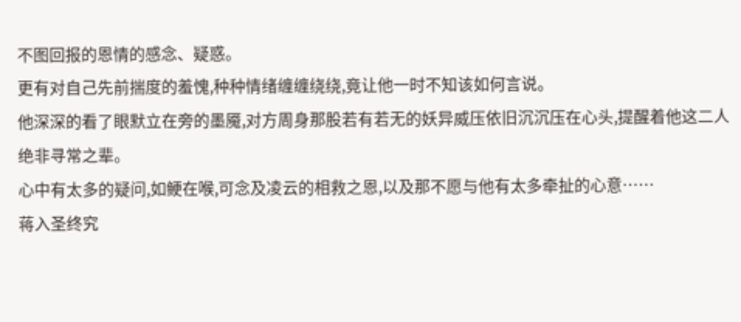不图回报的恩情的感念、疑惑。
更有对自己先前揣度的羞愧,种种情绪缠缠绕绕,竟让他一时不知该如何言说。
他深深的看了眼默立在旁的墨魇,对方周身那股若有若无的妖异威压依旧沉沉压在心头,提醒着他这二人绝非寻常之辈。
心中有太多的疑问,如鲠在喉,可念及凌云的相救之恩,以及那不愿与他有太多牵扯的心意……
蒋入圣终究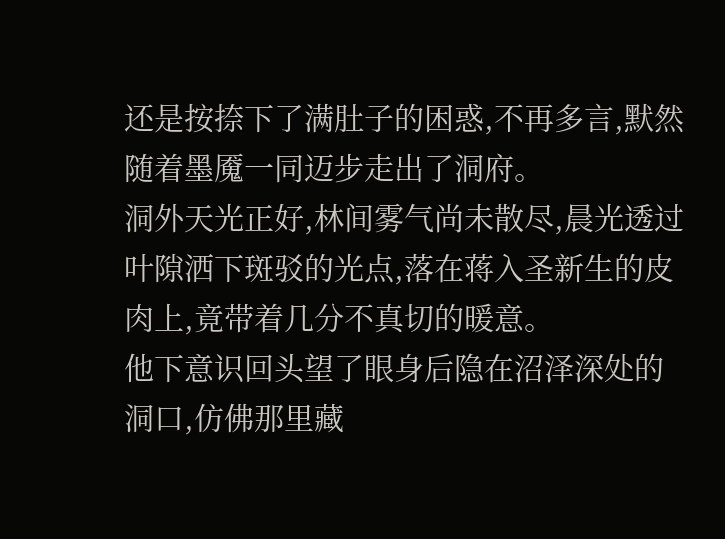还是按捺下了满肚子的困惑,不再多言,默然随着墨魇一同迈步走出了洞府。
洞外天光正好,林间雾气尚未散尽,晨光透过叶隙洒下斑驳的光点,落在蒋入圣新生的皮肉上,竟带着几分不真切的暖意。
他下意识回头望了眼身后隐在沼泽深处的洞口,仿佛那里藏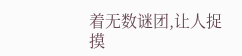着无数谜团,让人捉摸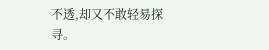不透,却又不敢轻易探寻。